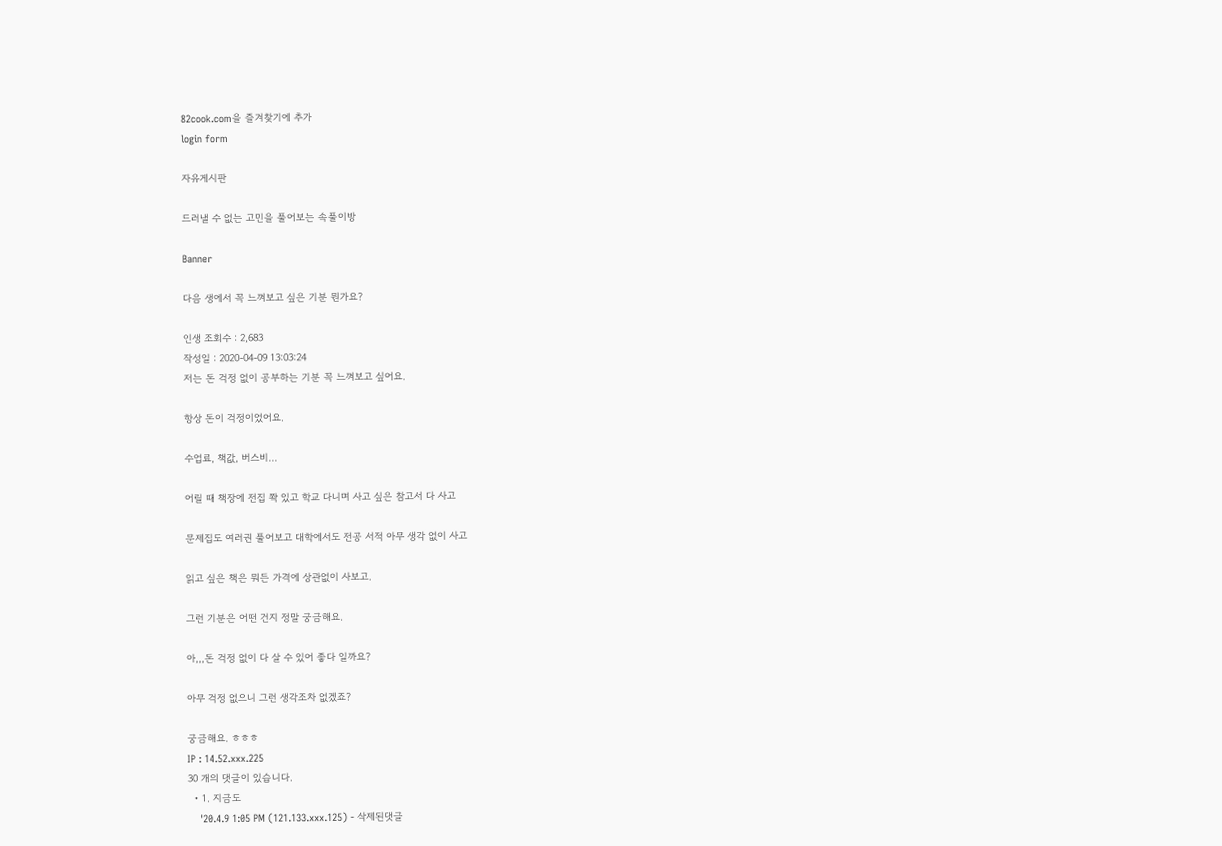82cook.com을 즐겨찾기에 추가
login form

자유게시판

드러낼 수 없는 고민을 풀어보는 속풀이방

Banner

다음 생에서 꼭 느껴보고 싶은 기분 뭔가요?

인생 조회수 : 2,683
작성일 : 2020-04-09 13:03:24
저는 돈 걱정 없이 공부하는 기분 꼭 느껴보고 싶어요.

항상 돈이 걱정이었어요.

수업료, 책값, 버스비...

어릴 때 책장에 전집 쫙 있고 학교 다니며 사고 싶은 참고서 다 사고

문제집도 여러권 풀어보고 대학에서도 전공 서적 아무 생각 없이 사고

읽고 싶은 책은 뭐든 가격에 상관없이 사보고.

그런 기분은 어떤 건지 정말 궁금해요.

아,,,돈 걱정 없이 다 살 수 있어 좋다 일까요?

아무 걱정 없으니 그런 생각조차 없겠죠?

궁금해요. ㅎㅎㅎ
IP : 14.52.xxx.225
30 개의 댓글이 있습니다.
  • 1. 지금도
    '20.4.9 1:05 PM (121.133.xxx.125) - 삭제된댓글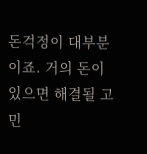돈걱정이 대부분이죠. 거의 돈이 있으면 해결될 고민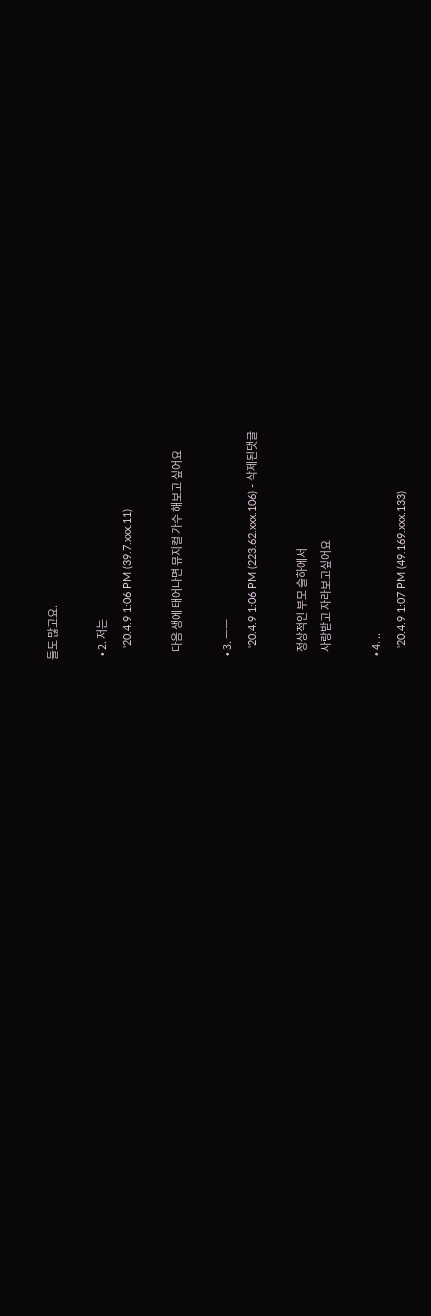들도 많고요.

  • 2. 저는
    '20.4.9 1:06 PM (39.7.xxx.11)

    다음 생에 태어나면 뮤지컬 가수 해보고 싶어요

  • 3. ㅡㅡ
    '20.4.9 1:06 PM (223.62.xxx.106) - 삭제된댓글

    정상적인 부모 슬하에서
    사랑받고 자라보고싶어요

  • 4. ..
    '20.4.9 1:07 PM (49.169.xxx.133)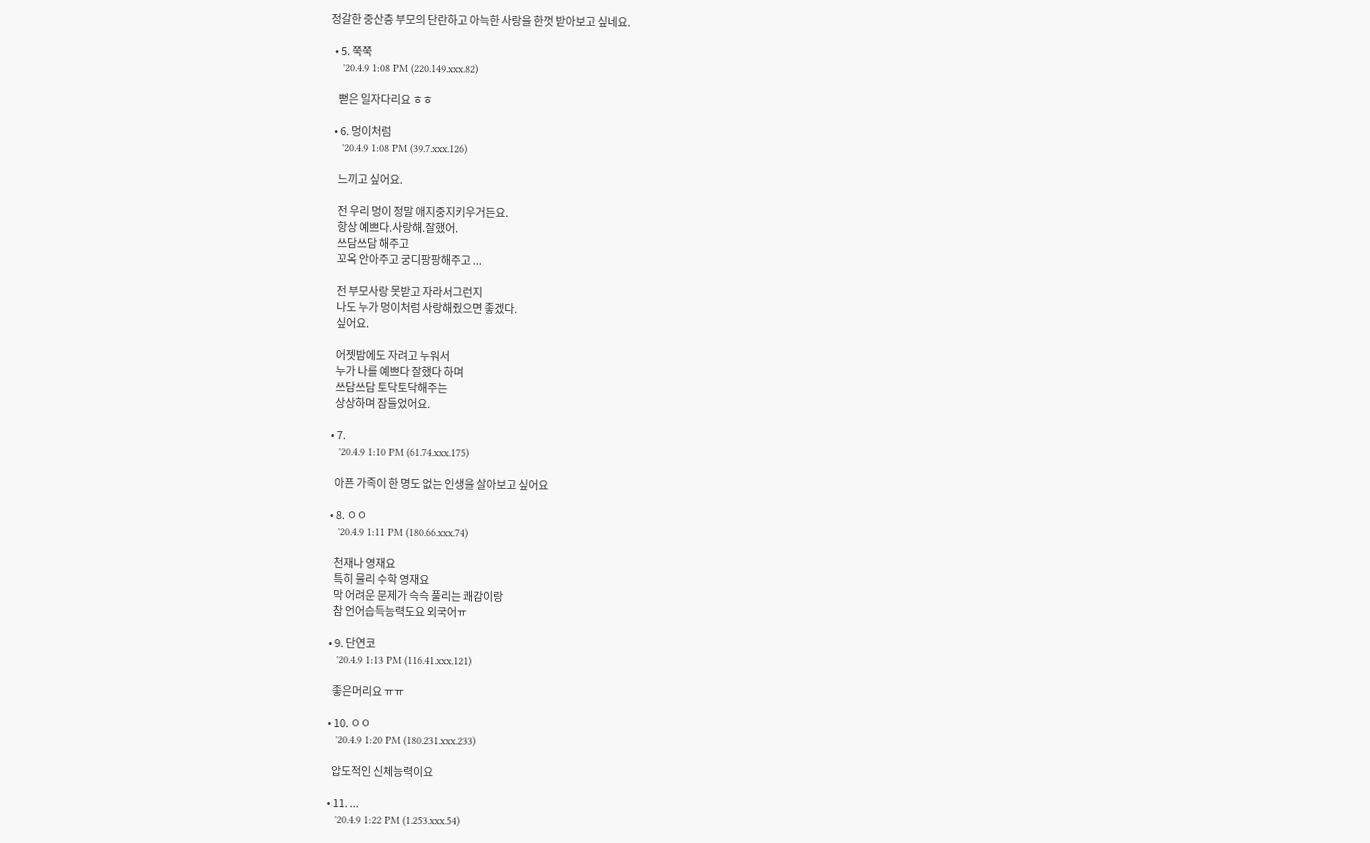정갈한 중산층 부모의 단란하고 아늑한 사랑을 한껏 받아보고 싶네요.

  • 5. 쭉쭉
    '20.4.9 1:08 PM (220.149.xxx.82)

    뻗은 일자다리요 ㅎㅎ

  • 6. 멍이처럼
    '20.4.9 1:08 PM (39.7.xxx.126)

    느끼고 싶어요.

    전 우리 멍이 정말 애지중지키우거든요.
    항상 예쁘다.사랑해.잘했어.
    쓰담쓰담 해주고
    꼬옥 안아주고 궁디팡팡해주고 ...

    전 부모사랑 못받고 자라서그런지
    나도 누가 멍이처럼 사랑해줬으면 좋겠다.
    싶어요.

    어젯밤에도 자려고 누워서
    누가 나를 예쁘다 잘했다 하며
    쓰담쓰담 토닥토닥해주는
    상상하며 잠들었어요.

  • 7.
    '20.4.9 1:10 PM (61.74.xxx.175)

    아픈 가족이 한 명도 없는 인생을 살아보고 싶어요

  • 8. ㅇㅇ
    '20.4.9 1:11 PM (180.66.xxx.74)

    천재나 영재요
    특히 물리 수학 영재요
    막 어려운 문제가 슥슥 풀리는 쾌감이랑
    참 언어습득능력도요 외국어ㅠ

  • 9. 단연코
    '20.4.9 1:13 PM (116.41.xxx.121)

    좋은머리요 ㅠㅠ

  • 10. ㅇㅇ
    '20.4.9 1:20 PM (180.231.xxx.233)

    압도적인 신체능력이요

  • 11. ...
    '20.4.9 1:22 PM (1.253.xxx.54)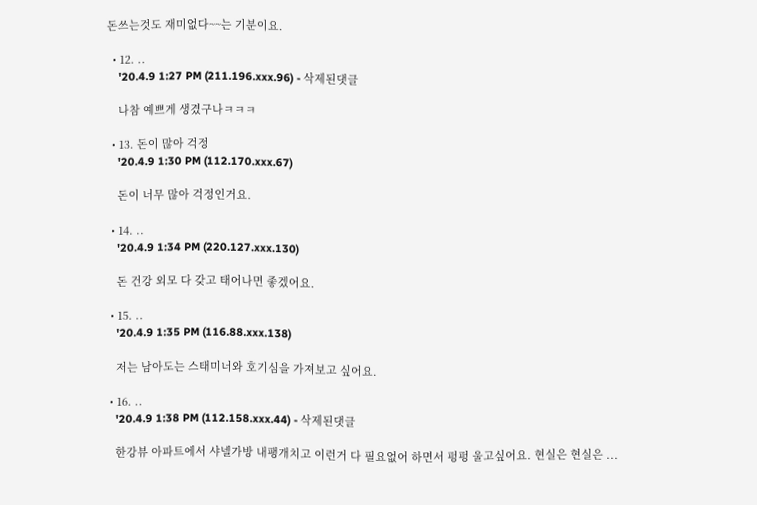돈쓰는것도 재미없다~~는 기분이요.

  • 12. ..
    '20.4.9 1:27 PM (211.196.xxx.96) - 삭제된댓글

    나참 예쁘게 생겼구나ㅋㅋㅋ

  • 13. 돈이 많아 걱정
    '20.4.9 1:30 PM (112.170.xxx.67)

    돈이 너무 많아 걱정인거요.

  • 14. ..
    '20.4.9 1:34 PM (220.127.xxx.130)

    돈 건강 외모 다 갖고 태어나면 좋겠어요.

  • 15. ..
    '20.4.9 1:35 PM (116.88.xxx.138)

    저는 남아도는 스태미너와 호기심을 가져보고 싶어요.

  • 16. ..
    '20.4.9 1:38 PM (112.158.xxx.44) - 삭제된댓글

    한강뷰 아파트에서 샤넬가방 내팽개치고 이런거 다 필요없어 하면서 펑펑 울고싶어요. 현실은 현실은 ...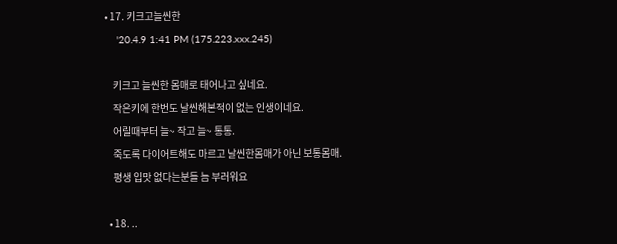• 17. 키크고늘씬한
    '20.4.9 1:41 PM (175.223.xxx.245)

    키크고 늘씬한 몸매로 태어나고 싶네요.
    작은키에 한번도 날씬해본적이 없는 인생이네요.
    어릴때부터 늘~ 작고 늘~ 통통.
    죽도록 다이어트해도 마르고 날씬한몸매가 아닌 보통몸매.
    평생 입맛 없다는분들 늠 부러워요

  • 18. ..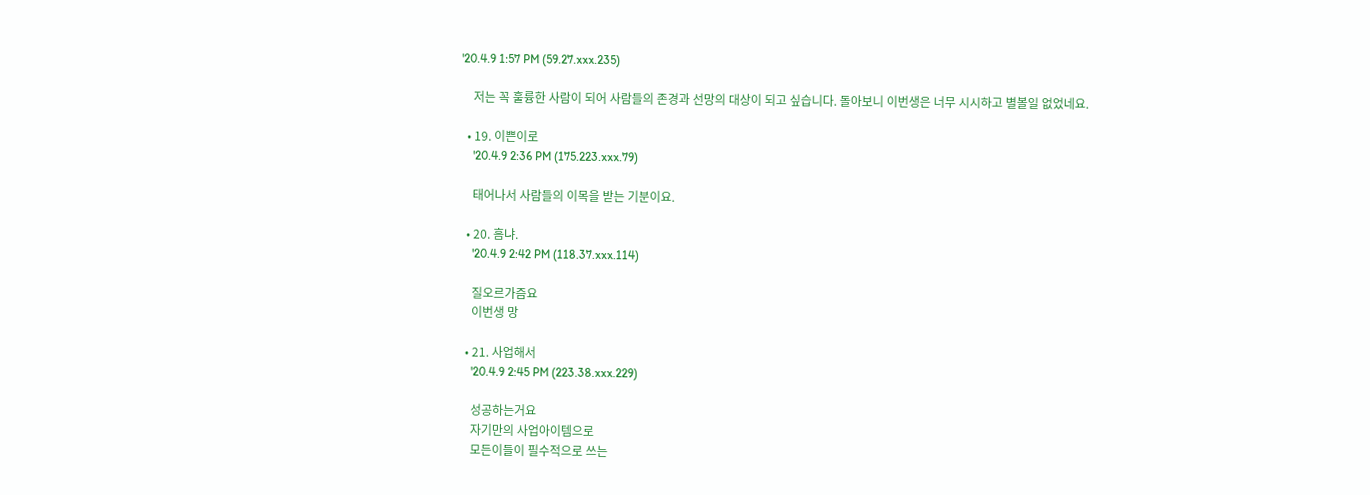'20.4.9 1:57 PM (59.27.xxx.235)

    저는 꼭 훌륭한 사람이 되어 사람들의 존경과 선망의 대상이 되고 싶습니다. 돌아보니 이번생은 너무 시시하고 별볼일 없었네요.

  • 19. 이쁜이로
    '20.4.9 2:36 PM (175.223.xxx.79)

    태어나서 사람들의 이목을 받는 기분이요.

  • 20. 흠냐.
    '20.4.9 2:42 PM (118.37.xxx.114)

    질오르가즘요
    이번생 망

  • 21. 사업해서
    '20.4.9 2:45 PM (223.38.xxx.229)

    성공하는거요
    자기만의 사업아이템으로
    모든이들이 필수적으로 쓰는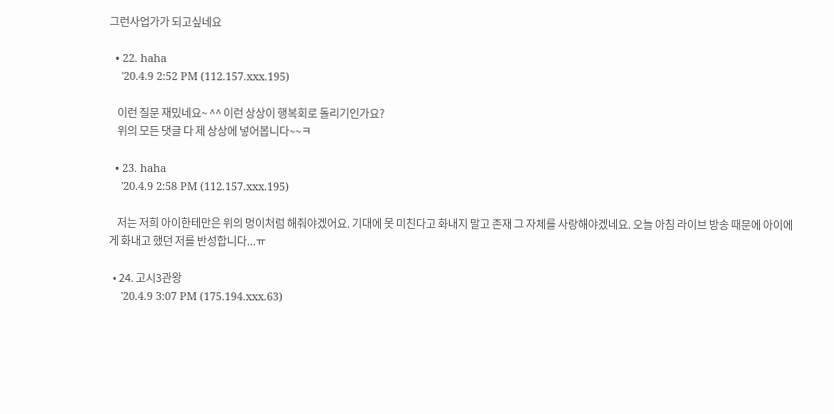그런사업가가 되고싶네요

  • 22. haha
    '20.4.9 2:52 PM (112.157.xxx.195)

    이런 질문 재밌네요~ ^^ 이런 상상이 행복회로 돌리기인가요?
    위의 모든 댓글 다 제 상상에 넣어봅니다~~ㅋ

  • 23. haha
    '20.4.9 2:58 PM (112.157.xxx.195)

    저는 저희 아이한테만은 위의 멍이처럼 해줘야겠어요. 기대에 못 미친다고 화내지 말고 존재 그 자체를 사랑해야겠네요. 오늘 아침 라이브 방송 때문에 아이에게 화내고 했던 저를 반성합니다...ㅠ

  • 24. 고시3관왕
    '20.4.9 3:07 PM (175.194.xxx.63)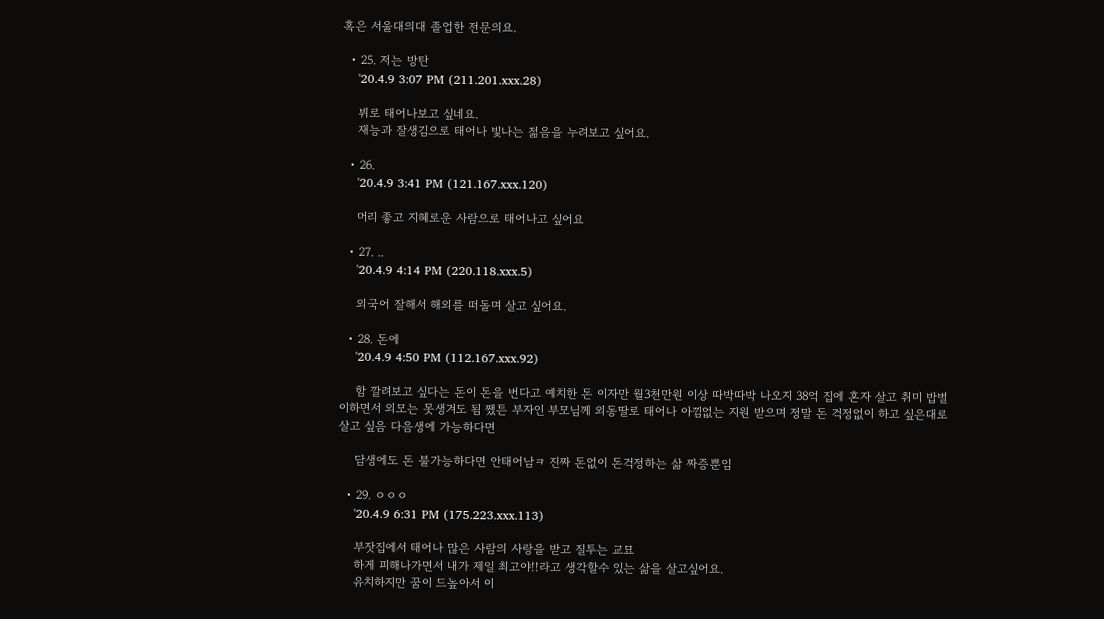혹은 서울대의대 졸업한 전문의요.

  • 25. 저는 방탄
    '20.4.9 3:07 PM (211.201.xxx.28)

    뷔로 태어나보고 싶네요.
    재능과 잘생김으로 태어나 빛나는 젊음을 누려보고 싶어요.

  • 26.
    '20.4.9 3:41 PM (121.167.xxx.120)

    머리 좋고 지혜로운 사람으로 태어나고 싶어요

  • 27. ..
    '20.4.9 4:14 PM (220.118.xxx.5)

    외국어 잘해서 해외를 떠돌며 살고 싶어요.

  • 28. 돈에
    '20.4.9 4:50 PM (112.167.xxx.92)

    함 깔려보고 싶다는 돈이 돈을 번다고 예치한 돈 이자만 월3천만원 이상 따박따박 나오지 38억 집에 혼자 살고 취미 밥벌이하면서 외모는 못생겨도 됨 쨌튼 부자인 부모님께 외동딸로 태어나 아낌없는 지원 받으며 정말 돈 걱정없이 하고 싶은대로 살고 싶음 다음생에 가능하다면

    담생에도 돈 불가능하다면 안태어남ㅋ 진짜 돈없이 돈걱정하는 삶 짜증뿐임

  • 29. ㅇㅇㅇ
    '20.4.9 6:31 PM (175.223.xxx.113)

    부잣집에서 태어나 많은 사람의 사랑을 받고 질투는 교묘
    하게 피해나가면서 내가 제일 최고야!!라고 생각할수 있는 삶을 살고싶어요.
    유치하지만 꿈이 드높아서 이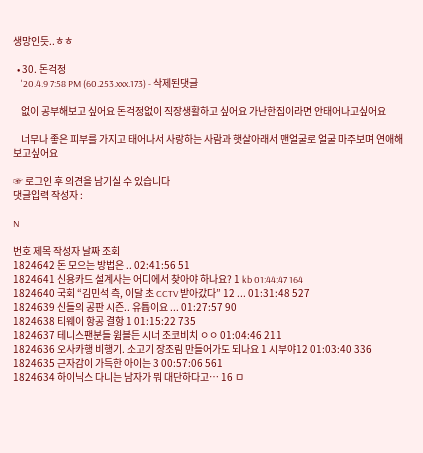생망인듯..ㅎㅎ

  • 30. 돈걱정
    '20.4.9 7:58 PM (60.253.xxx.173) - 삭제된댓글

    없이 공부해보고 싶어요 돈걱정없이 직장생활하고 싶어요 가난한집이라면 안태어나고싶어요

    너무나 좋은 피부를 가지고 태어나서 사랑하는 사람과 햇살아래서 맨얼굴로 얼굴 마주보며 연애해보고싶어요

☞ 로그인 후 의견을 남기실 수 있습니다
댓글입력 작성자 :

N

번호 제목 작성자 날짜 조회
1824642 돈 모으는 방법은 .. 02:41:56 51
1824641 신용카드 설계사는 어디에서 찾아야 하나요? 1 kb 01:44:47 164
1824640 국회 “김민석 측, 이달 초 CCTV 받아갔다” 12 ... 01:31:48 527
1824639 신들의 공판 시즌.. 유튭이요 ... 01:27:57 90
1824638 티웨이 항공 결항 1 01:15:22 735
1824637 테니스팬분들 윔블든 시너 조코비치 ㅇㅇ 01:04:46 211
1824636 오사카행 비행기. 소고기 장조림 만들어가도 되나요 1 시부야12 01:03:40 336
1824635 근자감이 가득한 아이는 3 00:57:06 561
1824634 하이닉스 다니는 남자가 뭐 대단하다고… 16 ㅁ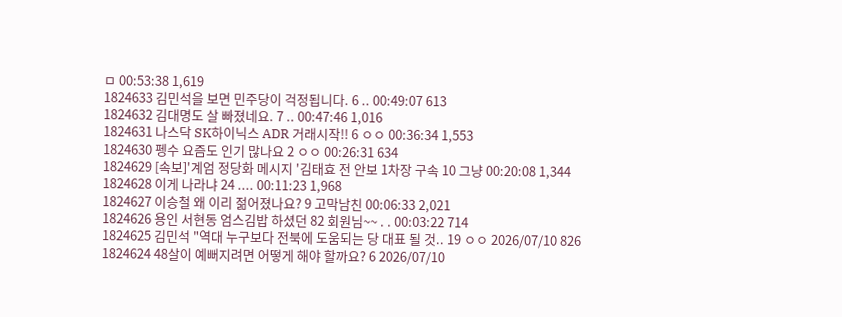ㅁ 00:53:38 1,619
1824633 김민석을 보면 민주당이 걱정됩니다. 6 .. 00:49:07 613
1824632 김대명도 살 빠졌네요. 7 .. 00:47:46 1,016
1824631 나스닥 SK하이닉스 ADR 거래시작!! 6 ㅇㅇ 00:36:34 1,553
1824630 펭수 요즘도 인기 많나요 2 ㅇㅇ 00:26:31 634
1824629 [속보]'계엄 정당화 메시지 '김태효 전 안보 1차장 구속 10 그냥 00:20:08 1,344
1824628 이게 나라냐 24 .... 00:11:23 1,968
1824627 이승철 왜 이리 젊어졌나요? 9 고막남친 00:06:33 2,021
1824626 용인 서현동 엄스김밥 하셨던 82 회원님~~ . . 00:03:22 714
1824625 김민석 "역대 누구보다 전북에 도움되는 당 대표 될 것.. 19 ㅇㅇ 2026/07/10 826
1824624 48살이 예뻐지려면 어떻게 해야 할까요? 6 2026/07/10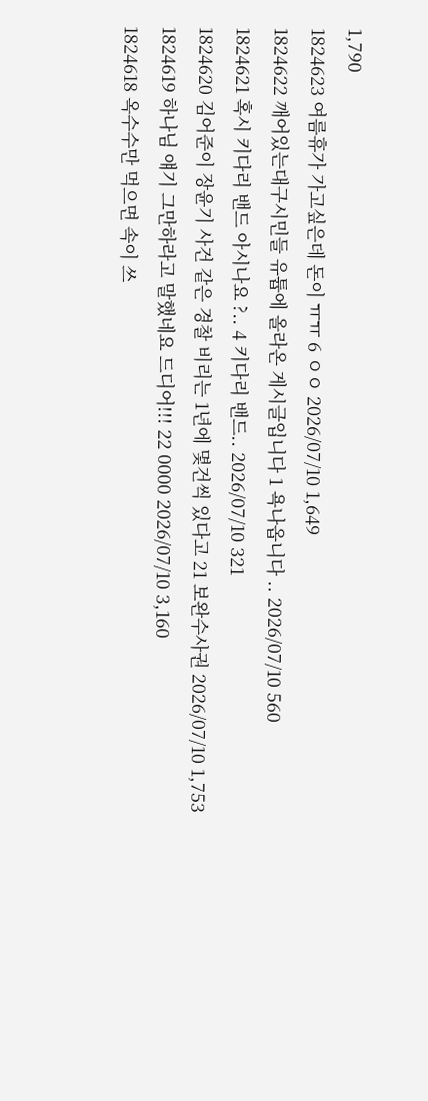1,790
1824623 여름휴가 가고싶은데 돈이 ㅠㅠ 6 ㅇㅇ 2026/07/10 1,649
1824622 깨어있는대구시민들 유튭에 올라온 게시글입니다 1 욕나옵니다 .. 2026/07/10 560
1824621 혹시 키다리 밴드 아시나요 ?.. 4 키다리 밴드.. 2026/07/10 321
1824620 김어준이 장윤기 사건 같은 경찰 비리는 1년에 몇건씩 있다고 21 보완수사권 2026/07/10 1,753
1824619 하나님 얘기 그만하라고 말했네요 드디어!!! 22 0000 2026/07/10 3,160
1824618 옥수수만 먹으면 속이 쓰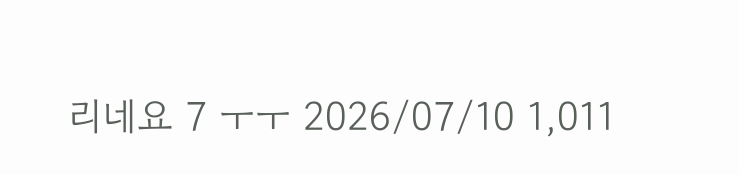리네요 7 ㅜㅜ 2026/07/10 1,011